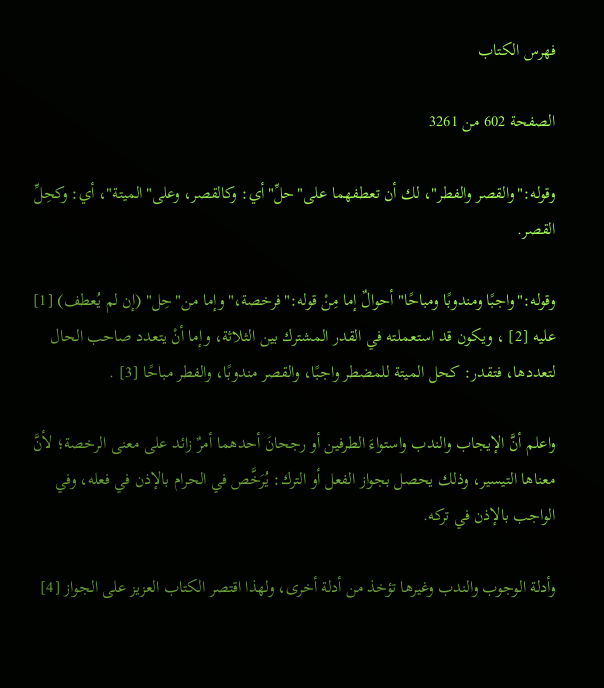فهرس الكتاب

الصفحة 602 من 3261

وقوله:"والقصر والفطر"، لك أن تعطفهما على"حلِّ"أي: وكالقصر، وعلى"الميتة"، أي: وكحِلِّ القصر.

وقوله:"واجبًا ومندوبًا ومباحًا"أحوالٌ إما مِنْ قوله:"فرخصة،"وإما من"حِل" (إن لم يُعطف) [1] عليه [2] ، ويكون قد استعملته في القدر المشترك بين الثلاثة، وإما أنْ يتعدد صاحب الحال لتعددها، فتقدر: كحل الميتة للمضطر واجبًا، والقصر مندوبًا، والفطر مباحًا [3] .

واعلم أنَّ الإيجاب والندب واستواءَ الطرفين أو رجحانَ أحدهما أمرٌ زائد على معنى الرخصة؛ لأنَّ معناها التيسير، وذلك يحصل بجواز الفعل أو الترك: يُرَخَّص في الحرام بالإذن في فعله، وفي الواجب بالإذن في تركه.

وأدلة الوجوب والندب وغيرها تؤخذ من أدلة أخرى، ولهذا اقتصر الكتاب العزيز على الجواز [4]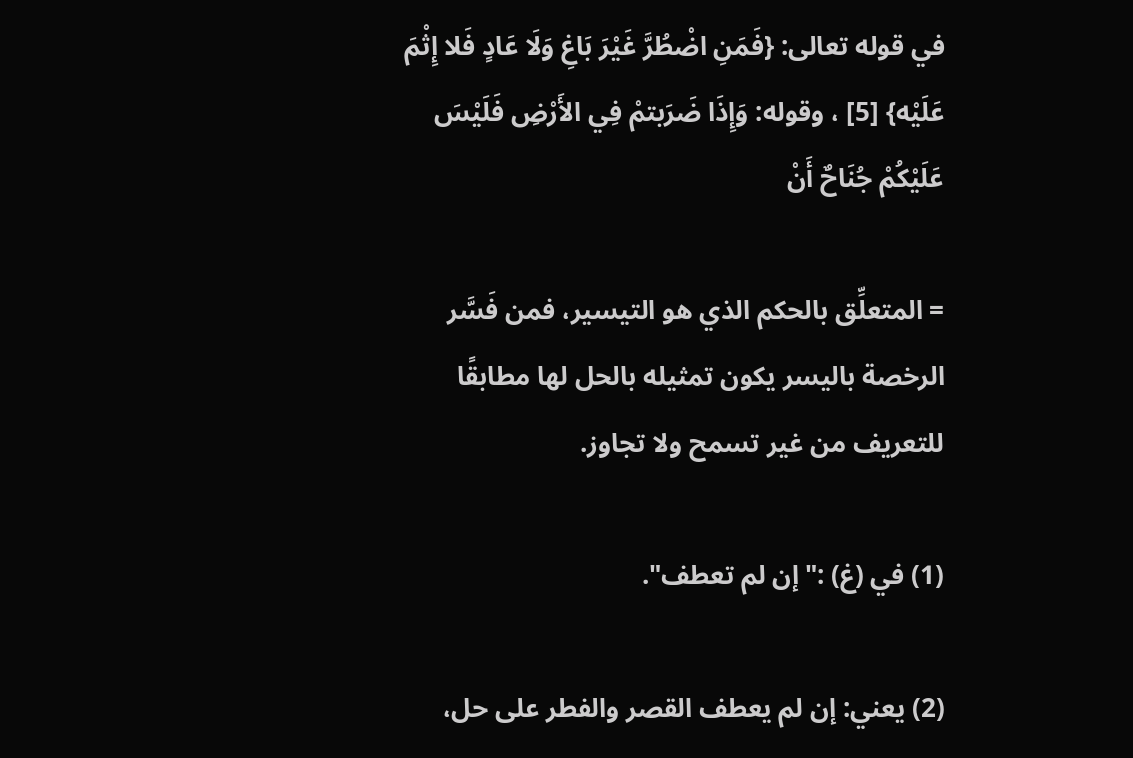في قوله تعالى: {فَمَنِ اضْطُرَّ غَيْرَ بَاغِ وَلَا عَادٍ فَلا إِثْمَ عَلَيْه} [5] ، وقوله: وَإِذَا ضَرَبتمْ فِي الأَرْضِ فَلَيْسَ عَلَيْكُمْ جُنَاحٌ أَنْ

= المتعلِّق بالحكم الذي هو التيسير، فمن فَسَّر الرخصة باليسر يكون تمثيله بالحل لها مطابقًا للتعريف من غير تسمح ولا تجاوز.

(1) في (غ) :"إن لم تعطف".

(2) يعني: إن لم يعطف القصر والفطر على حل،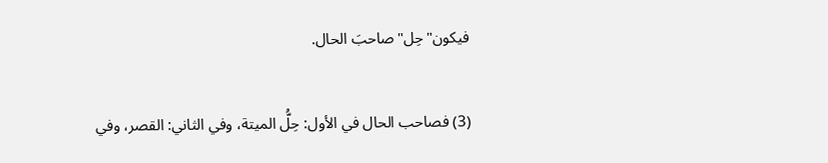فيكون"حِل"صاحبَ الحال.

(3) فصاحب الحال في الأول: حِلُّ الميتة، وفي الثاني: القصر، وفي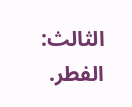الثالث: الفطر.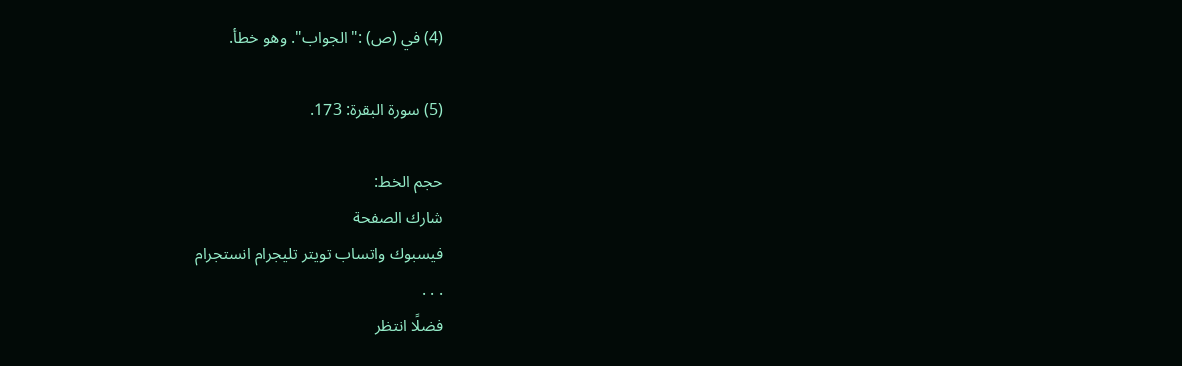(4) في (ص) :"الجواب". وهو خطأ.

(5) سورة البقرة: 173.

حجم الخط:
شارك الصفحة
فيسبوك واتساب تويتر تليجرام انستجرام
. . .
فضلًا انتظر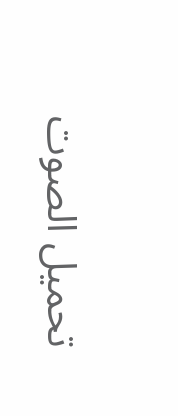تحميل الصوت